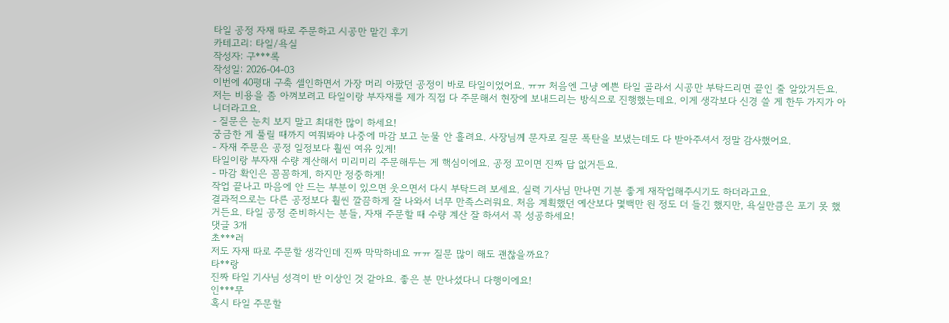타일 공정 자재 따로 주문하고 시공만 맡긴 후기
카테고리: 타일/욕실
작성자: 구***록
작성일: 2026-04-03
이번에 40평대 구축 셀인하면서 가장 머리 아팠던 공정이 바로 타일이었어요. ㅠㅠ 처음엔 그냥 예쁜 타일 골라서 시공만 부탁드리면 끝인 줄 알았거든요.
저는 비용을 좀 아껴보려고 타일이랑 부자재를 제가 직접 다 주문해서 현장에 보내드리는 방식으로 진행했는데요. 이게 생각보다 신경 쓸 게 한두 가지가 아니더라고요.
- 질문은 눈치 보지 말고 최대한 많이 하세요!
궁금한 게 풀릴 때까지 여쭤봐야 나중에 마감 보고 눈물 안 흘려요. 사장님께 문자로 질문 폭탄을 보냈는데도 다 받아주셔서 정말 감사했어요.
- 자재 주문은 공정 일정보다 훨씬 여유 있게!
타일이랑 부자재 수량 계산해서 미리미리 주문해두는 게 핵심이에요. 공정 꼬이면 진짜 답 없거든요.
- 마감 확인은 꼼꼼하게, 하지만 정중하게!
작업 끝나고 마음에 안 드는 부분이 있으면 웃으면서 다시 부탁드려 보세요. 실력 기사님 만나면 기분 좋게 재작업해주시기도 하더라고요.
결과적으로는 다른 공정보다 훨씬 깔끔하게 잘 나와서 너무 만족스러워요. 처음 계획했던 예산보다 몇백만 원 정도 더 들긴 했지만, 욕실만큼은 포기 못 했거든요. 타일 공정 준비하시는 분들, 자재 주문할 때 수량 계산 잘 하셔서 꼭 성공하세요!
댓글 3개
초***러
저도 자재 따로 주문할 생각인데 진짜 막막하네요 ㅠㅠ 질문 많이 해도 괜찮을까요?
타**랑
진짜 타일 기사님 성격이 반 이상인 것 같아요. 좋은 분 만나셨다니 다행이에요!
인***무
혹시 타일 주문할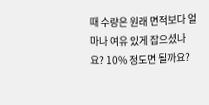때 수량은 원래 면적보다 얼마나 여유 있게 잡으셨나요? 10% 정도면 될까요?